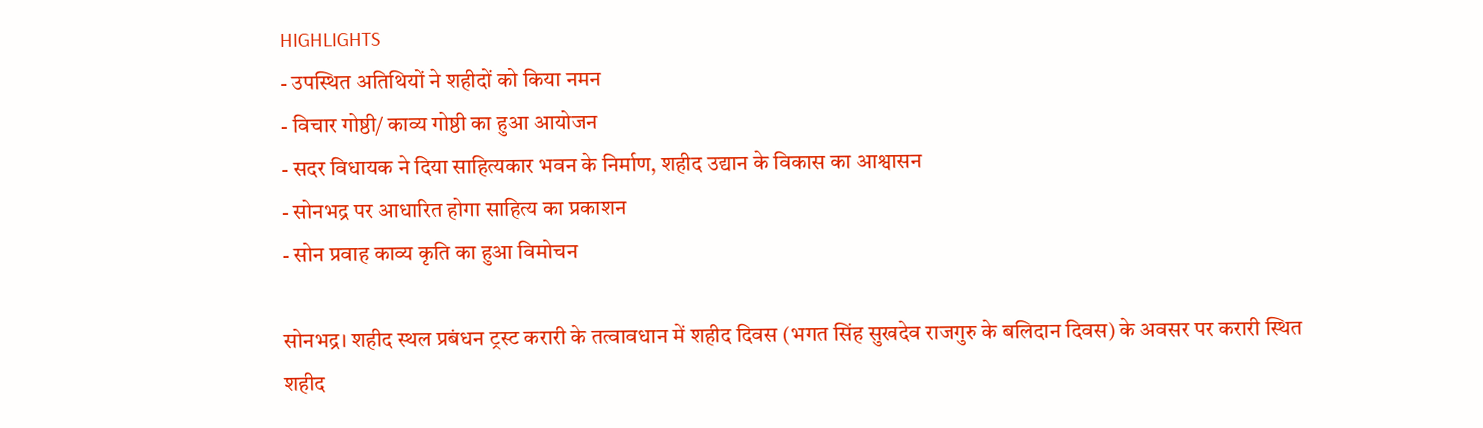HIGHLIGHTS
- उपस्थित अतिथियों ने शहीदों को किया नमन
- विचार गोष्ठी/ काव्य गोष्ठी का हुआ आयोजन
- सदर विधायक ने दिया साहित्यकार भवन के निर्माण, शहीद उद्यान के विकास का आश्वासन
- सोनभद्र पर आधारित होगा साहित्य का प्रकाशन
- सोन प्रवाह काव्य कृति का हुआ विमोचन

सोनभद्र। शहीद स्थल प्रबंधन ट्रस्ट करारी के तत्वावधान में शहीद दिवस (भगत सिंह सुखदेव राजगुरु के बलिदान दिवस) के अवसर पर करारी स्थित शहीद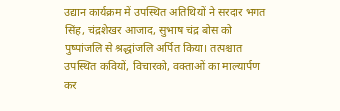उद्यान कार्यक्रम में उपस्थित अतिथियों ने सरदार भगत सिंह, चंद्रशेखर आजाद, सुभाष चंद्र बोस को पुष्पांजलि से श्रद्धांजलि अर्पित किया। तत्पश्चात उपस्थित कवियों, विचारको, वक्ताओं का माल्यार्पण कर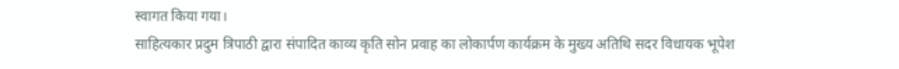स्वागत किया गया।
साहित्यकार प्रदुम त्रिपाठी द्वारा संपादित काव्य कृति सोन प्रवाह का लोकार्पण कार्यक्रम के मुख्य अतिथि सदर विधायक भूपेश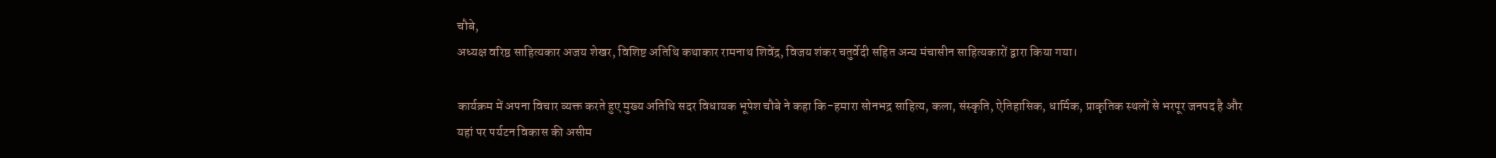चौबे,
अध्यक्ष वरिष्ठ साहित्यकार अजय शेखर, विशिष्ट अतिथि कथाकार रामनाथ शिवेंद्र, विजय शंकर चतुर्वेदी सहित अन्य मंचासीन साहित्यकारों द्वारा किया गया।

कार्यक्रम में अपना विचार व्यक्त करते हुए मुख्य अतिथि सदर विधायक भूपेश चौबे ने कहा कि-हमारा सोनभद्र साहित्य, कला, संस्कृति, ऐतिहासिक, धार्मिक, प्राकृतिक स्थलों से भरपूर जनपद है और यहां पर पर्यटन विकास की असीम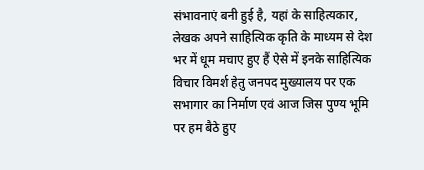संभावनाएं बनी हुई है, यहां के साहित्यकार, लेखक अपने साहित्यिक कृति के माध्यम से देश भर में धूम मचाए हुए हैं ऐसे में इनके साहित्यिक विचार विमर्श हेतु जनपद मुख्यालय पर एक सभागार का निर्माण एवं आज जिस पुण्य भूमि पर हम बैठे हुए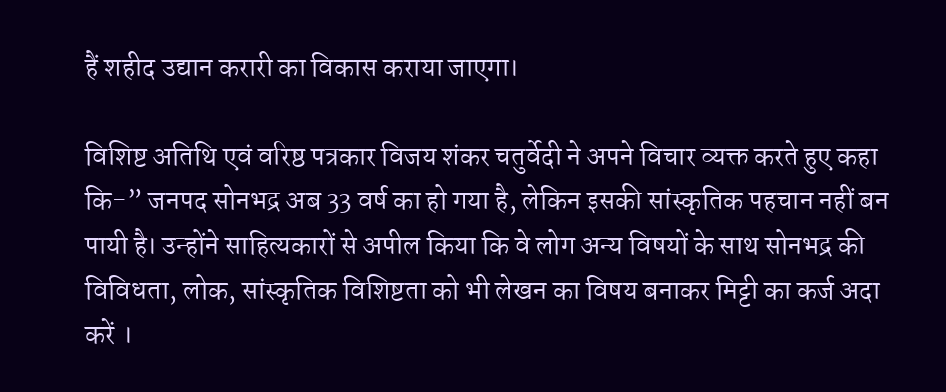हैं शहीद उद्यान करारी का विकास कराया जाएगा।

विशिष्ट अतिथि एवं वरिष्ठ पत्रकार विजय शंकर चतुर्वेदी ने अपने विचार व्यक्त करते हुए कहा कि-” जनपद सोनभद्र अब 33 वर्ष का हो गया है, लेकिन इसकी सांस्कृतिक पहचान नहीं बन पायी है। उन्होंने साहित्यकारों से अपील किया कि वे लोग अन्य विषयों के साथ सोनभद्र की विविधता, लोक, सांस्कृतिक विशिष्टता को भी लेखन का विषय बनाकर मिट्टी का कर्ज अदा करें ।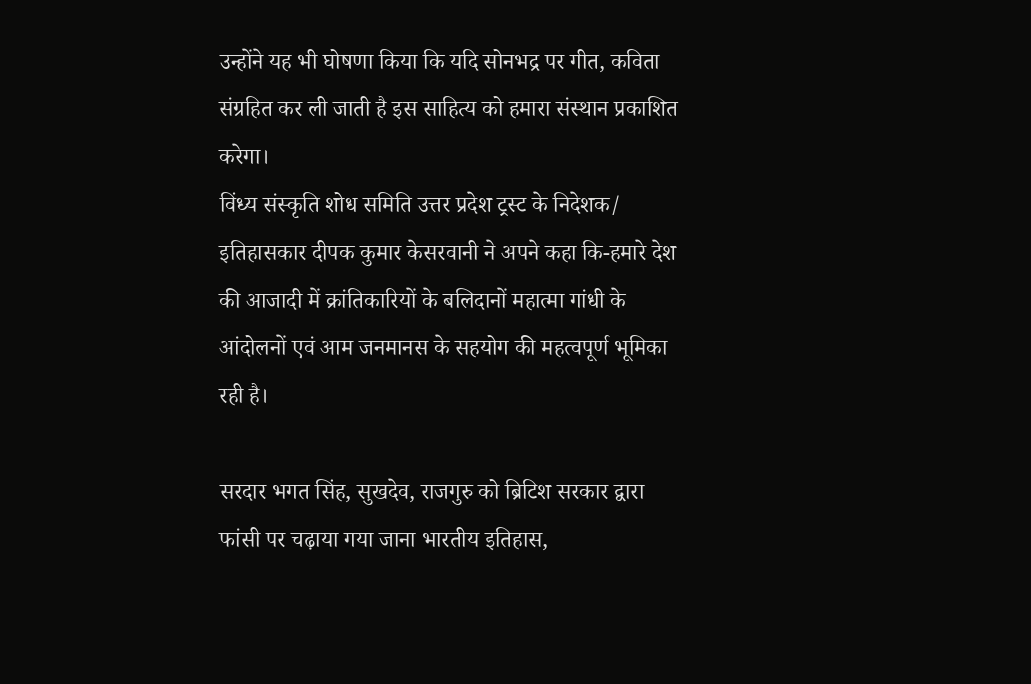उन्होंने यह भी घोषणा किया कि यदि सोनभद्र पर गीत, कविता संग्रहित कर ली जाती है इस साहित्य को हमारा संस्थान प्रकाशित करेगा।
विंध्य संस्कृति शोध समिति उत्तर प्रदेश ट्रस्ट के निदेशक/ इतिहासकार दीपक कुमार केसरवानी ने अपने कहा कि-हमारे देश की आजादी में क्रांतिकारियों के बलिदानों महात्मा गांधी के आंदोलनों एवं आम जनमानस के सहयोग की महत्वपूर्ण भूमिका रही है।

सरदार भगत सिंह, सुखदेव, राजगुरु को ब्रिटिश सरकार द्वारा फांसी पर चढ़ाया गया जाना भारतीय इतिहास,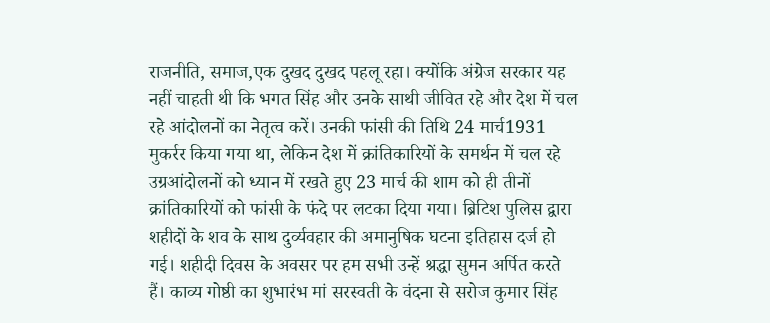राजनीति, समाज,एक दुखद दुखद पहलू रहा। क्योंकि अंग्रेज सरकार यह नहीं चाहती थी कि भगत सिंह और उनके साथी जीवित रहे और देश में चल रहे आंदोलनों का नेतृत्व करें। उनकी फांसी की तिथि 24 मार्च1931 मुकर्रर किया गया था, लेकिन देश में क्रांतिकारियों के समर्थन में चल रहे उग्रआंदोलनों को ध्यान में रखते हुए 23 मार्च की शाम को ही तीनों क्रांतिकारियों को फांसी के फंदे पर लटका दिया गया। ब्रिटिश पुलिस द्वारा शहीदों के शव के साथ दुर्व्यवहार की अमानुषिक घटना इतिहास दर्ज हो गई। शहीदी दिवस के अवसर पर हम सभी उन्हें श्रद्धा सुमन अर्पित करते हैं। काव्य गोष्ठी का शुभारंभ मां सरस्वती के वंदना से सरोज कुमार सिंह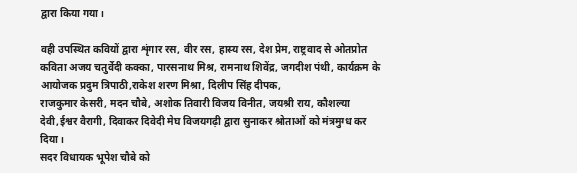द्वारा किया गया।

वही उपस्थित कवियों द्वारा शृंगार रस, वीर रस, हास्य रस, देश प्रेम, राष्ट्रवाद से ओतप्रोत कविता अजय चतुर्वेदी कक्का, पारसनाथ मिश्र, रामनाथ शिवेंद्र, जगदीश पंथी, कार्यक्रम के आयोजक प्रदुम त्रिपाठी,राकेश शरण मिश्रा, दिलीप सिंह दीपक,
राजकुमार केसरी, मदन चौबे, अशोक तिवारी विजय विनीत, जयश्री राय, कौशल्या देवी,ईश्वर वैरागी, दिवाकर दिवेदी मेघ विजयगढ़ी द्वारा सुनाकर श्रोताओं को मंत्रमुग्ध कर दिया।
सदर विधायक भूपेश चौबे को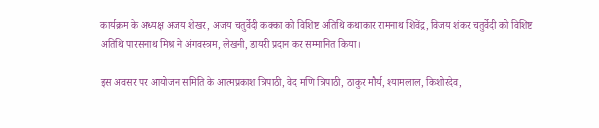कार्यक्रम के अध्यक्ष अजय शेखर, अजय चतुर्वेदी कक्का को विशिष्ट अतिथि कथाकार रामनाथ शिवेंद्र, विजय शंकर चतुर्वेदी को विशिष्ट अतिथि पारसनाथ मिश्र ने अंगवस्त्रम, लेखनी, डायरी प्रदान कर सम्मानित किया।

इस अवसर पर आयोजन समिति के आत्मप्रकाश त्रिपाठी, वेद मणि त्रिपाठी, ठाकुर मौर्य, श्यामलाल, किशोरदेव,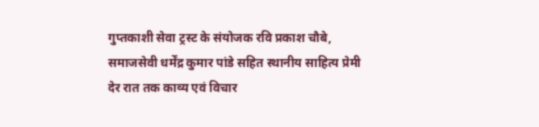गुप्तकाशी सेवा ट्रस्ट के संयोजक रवि प्रकाश चौबे, समाजसेवी धर्मेंद्र कुमार पांडे सहित स्थानीय साहित्य प्रेमी देर रात तक काव्य एवं विचार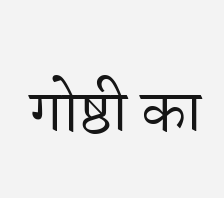गोष्ठी का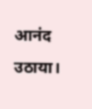आनंद उठाया।